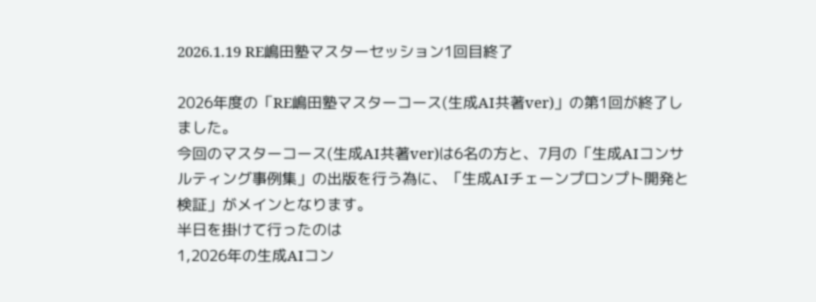2026.1.19 RE嶋田塾マスターセッション1回目終了

2026年度の「RE嶋田塾マスターコース(生成AI共著ver)」の第1回が終了しました。
今回のマスターコース(生成AI共著ver)は6名の方と、7月の「生成AIコンサルティング事例集」の出版を行う為に、「生成AIチェーンプロンプト開発と検証」がメインとなります。
半日を掛けて行ったのは
1,2026年の生成AIコン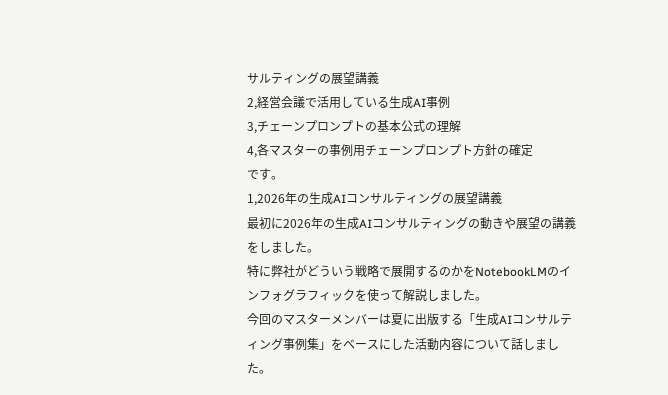サルティングの展望講義
2,経営会議で活用している生成AI事例
3,チェーンプロンプトの基本公式の理解
4,各マスターの事例用チェーンプロンプト方針の確定
です。
1,2026年の生成AIコンサルティングの展望講義
最初に2026年の生成AIコンサルティングの動きや展望の講義をしました。
特に弊社がどういう戦略で展開するのかをNotebookLMのインフォグラフィックを使って解説しました。
今回のマスターメンバーは夏に出版する「生成AIコンサルティング事例集」をベースにした活動内容について話しました。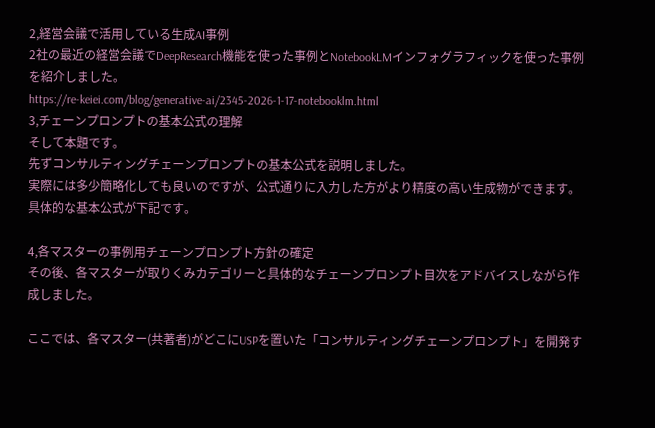2,経営会議で活用している生成AI事例
2社の最近の経営会議でDeepResearch機能を使った事例とNotebookLMインフォグラフィックを使った事例を紹介しました。
https://re-keiei.com/blog/generative-ai/2345-2026-1-17-notebooklm.html
3,チェーンプロンプトの基本公式の理解
そして本題です。
先ずコンサルティングチェーンプロンプトの基本公式を説明しました。
実際には多少簡略化しても良いのですが、公式通りに入力した方がより精度の高い生成物ができます。
具体的な基本公式が下記です。

4,各マスターの事例用チェーンプロンプト方針の確定
その後、各マスターが取りくみカテゴリーと具体的なチェーンプロンプト目次をアドバイスしながら作成しました。

ここでは、各マスター(共著者)がどこにUSPを置いた「コンサルティングチェーンプロンプト」を開発す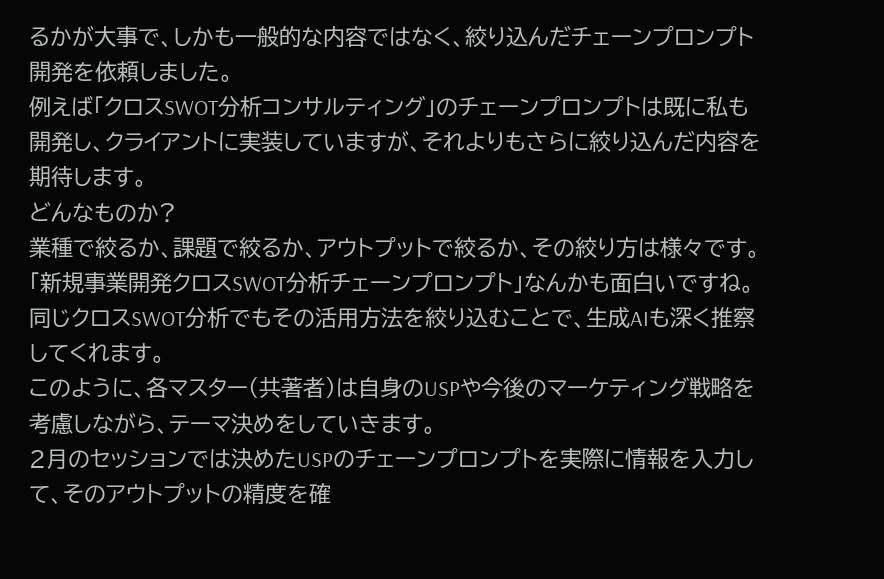るかが大事で、しかも一般的な内容ではなく、絞り込んだチェーンプロンプト開発を依頼しました。
例えば「クロスSWOT分析コンサルティング」のチェーンプロンプトは既に私も開発し、クライアントに実装していますが、それよりもさらに絞り込んだ内容を期待します。
どんなものか?
業種で絞るか、課題で絞るか、アウトプットで絞るか、その絞り方は様々です。
「新規事業開発クロスSWOT分析チェーンプロンプト」なんかも面白いですね。同じクロスSWOT分析でもその活用方法を絞り込むことで、生成AIも深く推察してくれます。
このように、各マスター(共著者)は自身のUSPや今後のマーケティング戦略を考慮しながら、テーマ決めをしていきます。
2月のセッションでは決めたUSPのチェーンプロンプトを実際に情報を入力して、そのアウトプットの精度を確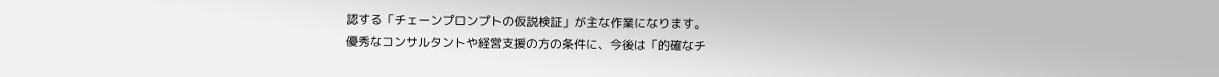認する「チェーンプロンプトの仮説検証」が主な作業になります。
優秀なコンサルタントや経営支援の方の条件に、今後は「的確なチ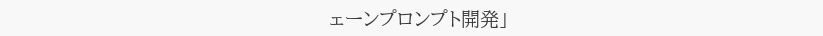ェーンプロンプト開発」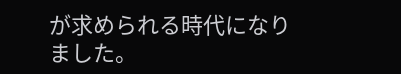が求められる時代になりました。